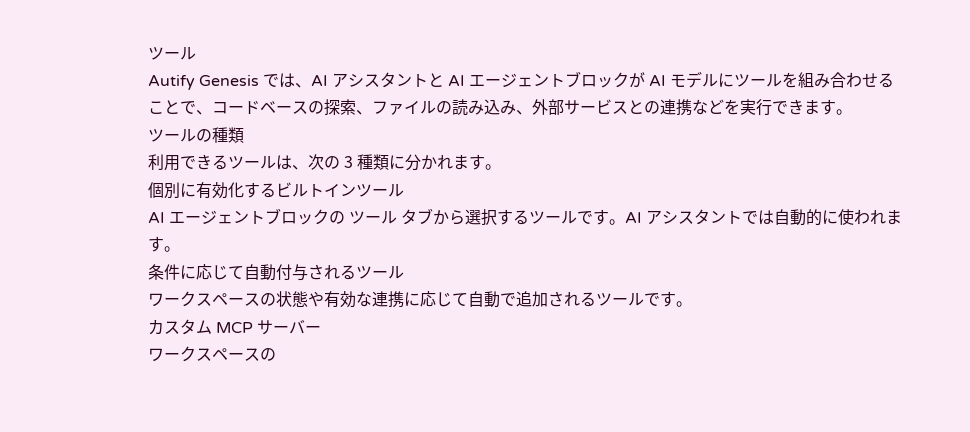ツール
Autify Genesis では、AI アシスタントと AI エージェントブロックが AI モデルにツールを組み合わせることで、コードベースの探索、ファイルの読み込み、外部サービスとの連携などを実行できます。
ツールの種類
利用できるツールは、次の 3 種類に分かれます。
個別に有効化するビルトインツール
AI エージェントブロックの ツール タブから選択するツールです。AI アシスタントでは自動的に使われます。
条件に応じて自動付与されるツール
ワークスペースの状態や有効な連携に応じて自動で追加されるツールです。
カスタム MCP サーバー
ワークスペースの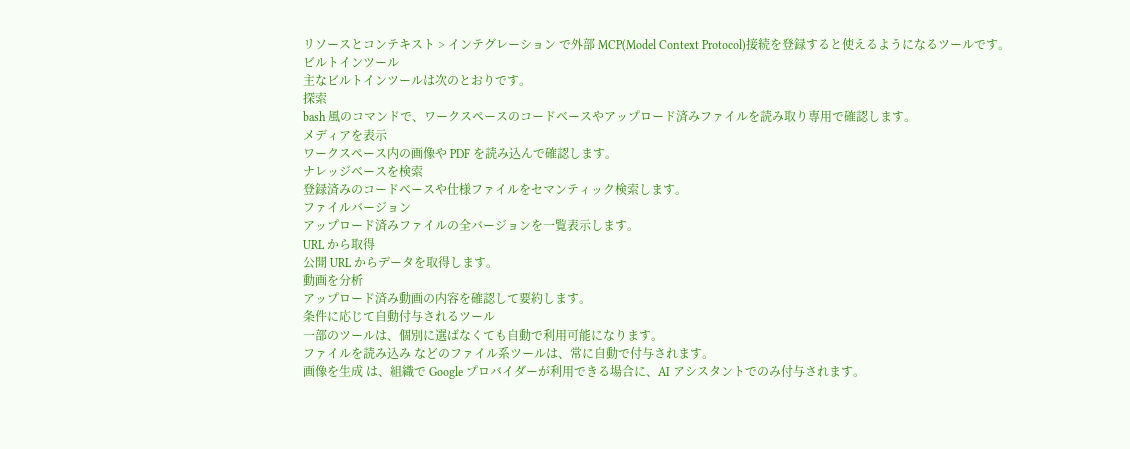リソースとコンテキスト > インテグレーション で外部 MCP(Model Context Protocol)接続を登録すると使えるようになるツールです。
ビルトインツール
主なビルトインツールは次のとおりです。
探索
bash 風のコマンドで、ワークスペースのコードベースやアップロード済みファイルを読み取り専用で確認します。
メディアを表示
ワークスペース内の画像や PDF を読み込んで確認します。
ナレッジベースを検索
登録済みのコードベースや仕様ファイルをセマンティック検索します。
ファイルバージョン
アップロード済みファイルの全バージョンを一覧表示します。
URL から取得
公開 URL からデータを取得します。
動画を分析
アップロード済み動画の内容を確認して要約します。
条件に応じて自動付与されるツール
一部のツールは、個別に選ばなくても自動で利用可能になります。
ファイルを読み込み などのファイル系ツールは、常に自動で付与されます。
画像を生成 は、組織で Google プロバイダーが利用できる場合に、AI アシスタントでのみ付与されます。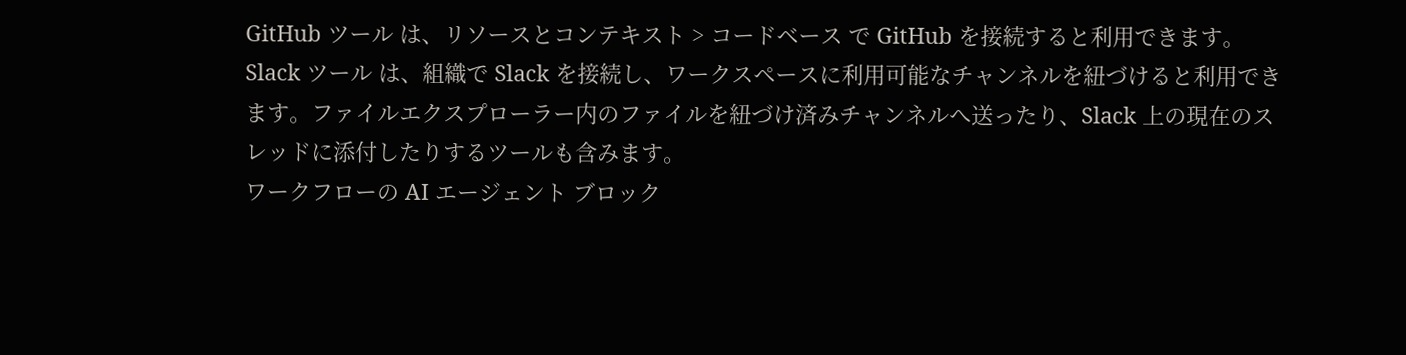GitHub ツール は、リソースとコンテキスト > コードベース で GitHub を接続すると利用できます。
Slack ツール は、組織で Slack を接続し、ワークスペースに利用可能なチャンネルを紐づけると利用できます。ファイルエクスプローラー内のファイルを紐づけ済みチャンネルへ送ったり、Slack 上の現在のスレッドに添付したりするツールも含みます。
ワークフローの AI エージェント ブロック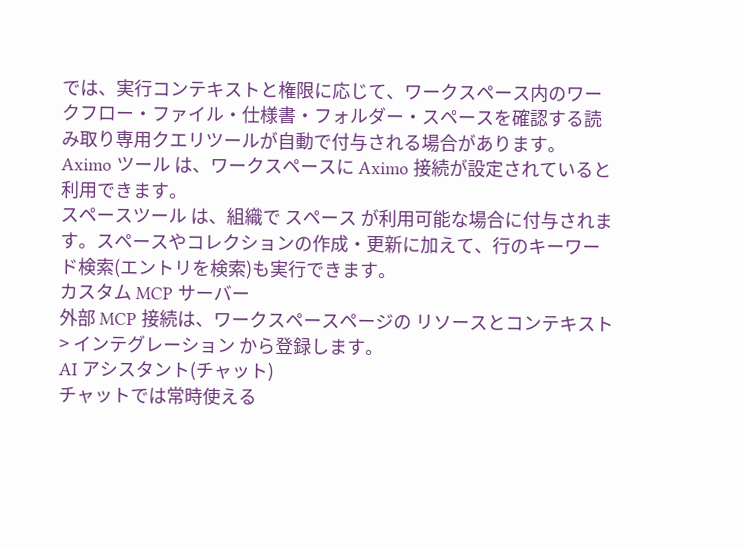では、実行コンテキストと権限に応じて、ワークスペース内のワークフロー・ファイル・仕様書・フォルダー・スペースを確認する読み取り専用クエリツールが自動で付与される場合があります。
Aximo ツール は、ワークスペースに Aximo 接続が設定されていると利用できます。
スペースツール は、組織で スペース が利用可能な場合に付与されます。スペースやコレクションの作成・更新に加えて、行のキーワード検索(エントリを検索)も実行できます。
カスタム MCP サーバー
外部 MCP 接続は、ワークスペースページの リソースとコンテキスト > インテグレーション から登録します。
AI アシスタント(チャット)
チャットでは常時使える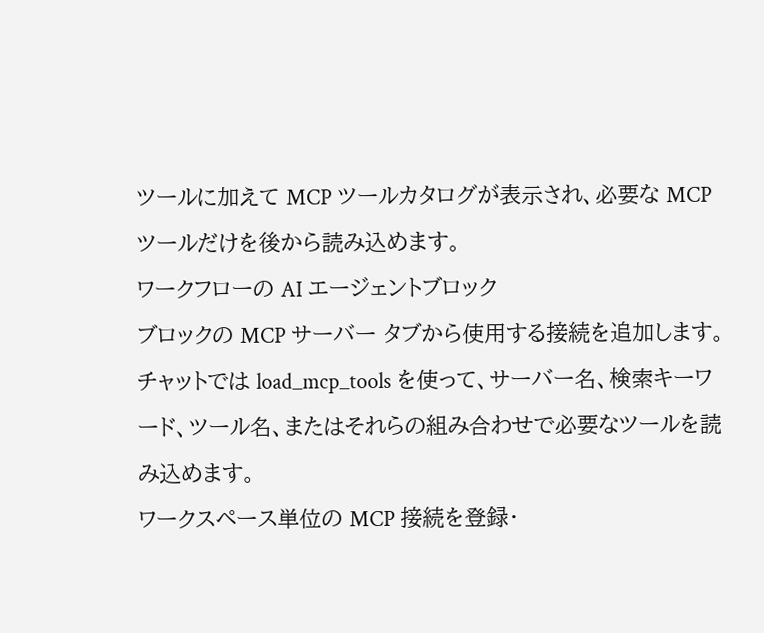ツールに加えて MCP ツールカタログが表示され、必要な MCP ツールだけを後から読み込めます。
ワークフローの AI エージェントブロック
ブロックの MCP サーバー タブから使用する接続を追加します。
チャットでは load_mcp_tools を使って、サーバー名、検索キーワード、ツール名、またはそれらの組み合わせで必要なツールを読み込めます。
ワークスペース単位の MCP 接続を登録・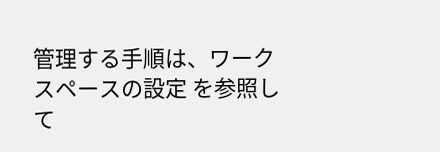管理する手順は、ワークスペースの設定 を参照して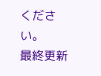ください。
最終更新